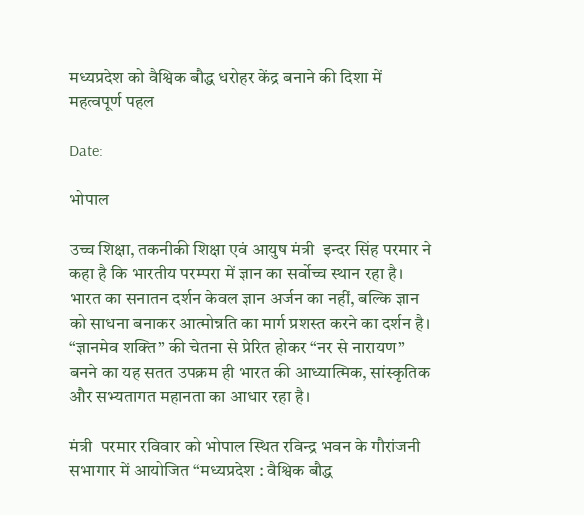मध्यप्रदेश को वैश्विक बौद्ध धरोहर केंद्र बनाने की दिशा में महत्वपूर्ण पहल

Date:

भोपाल

उच्च शिक्षा, तकनीकी शिक्षा एवं आयुष मंत्री  इन्दर सिंह परमार ने कहा है कि भारतीय परम्परा में ज्ञान का सर्वोच्च स्थान रहा है। भारत का सनातन दर्शन केवल ज्ञान अर्जन का नहीं, बल्कि ज्ञान को साधना बनाकर आत्मोन्नति का मार्ग प्रशस्त करने का दर्शन है। “ज्ञानमेव शक्ति” की चेतना से प्रेरित होकर “नर से नारायण” बनने का यह सतत उपक्रम ही भारत की आध्यात्मिक, सांस्कृतिक और सभ्यतागत महानता का आधार रहा है।

मंत्री  परमार रविवार को भोपाल स्थित रविन्द्र भवन के गौरांजनी सभागार में आयोजित “मध्यप्रदेश : वैश्विक बौद्ध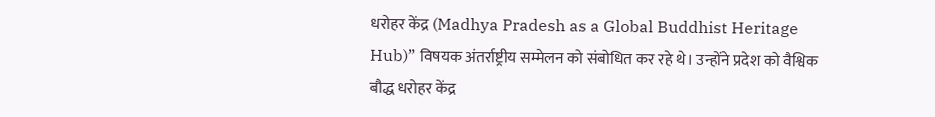धरोहर केंद्र (Madhya Pradesh as a Global Buddhist Heritage Hub)” विषयक अंतर्राष्ट्रीय सम्मेलन को संबोधित कर रहे थे। उन्होंने प्रदेश को वैश्विक बौद्ध धरोहर केंद्र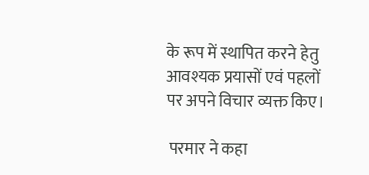के रूप में स्थापित करने हेतु आवश्यक प्रयासों एवं पहलों पर अपने विचार व्यक्त किए।

 परमार ने कहा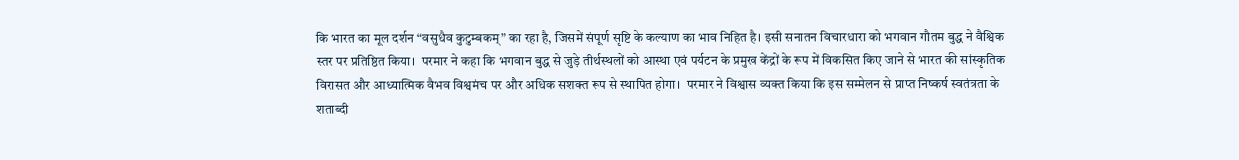कि भारत का मूल दर्शन “वसुधैव कुटुम्बकम्” का रहा है, जिसमें संपूर्ण सृष्टि के कल्याण का भाव निहित है। इसी सनातन विचारधारा को भगवान गौतम बुद्ध ने वैश्विक स्तर पर प्रतिष्ठित किया।  परमार ने कहा कि भगवान बुद्ध से जुड़े तीर्थस्थलों को आस्था एवं पर्यटन के प्रमुख केंद्रों के रूप में विकसित किए जाने से भारत की सांस्कृतिक विरासत और आध्यात्मिक वैभव विश्वमंच पर और अधिक सशक्त रूप से स्थापित होगा।  परमार ने विश्वास व्यक्त किया कि इस सम्मेलन से प्राप्त निष्कर्ष स्वतंत्रता के शताब्दी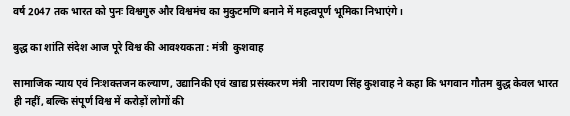वर्ष 2047 तक भारत को पुनः विश्वगुरु और विश्वमंच का मुकुटमणि बनाने में महत्वपूर्ण भूमिका निभाएंगे।

बुद्ध का शांति संदेश आज पूरे विश्व की आवश्यकता : मंत्री  कुशवाह

सामाजिक न्याय एवं निःशक्तजन कल्याण, उद्यानिकी एवं खाद्य प्रसंस्करण मंत्री  नारायण सिंह कुशवाह ने कहा कि भगवान गौतम बुद्ध केवल भारत ही नहीं, बल्कि संपूर्ण विश्व में करोड़ों लोगों की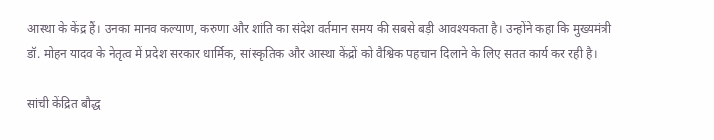आस्था के केंद्र हैं। उनका मानव कल्याण, करुणा और शांति का संदेश वर्तमान समय की सबसे बड़ी आवश्यकता है। उन्होंने कहा कि मुख्यमंत्री डॉ. मोहन यादव के नेतृत्व में प्रदेश सरकार धार्मिक, सांस्कृतिक और आस्था केंद्रों को वैश्विक पहचान दिलाने के लिए सतत कार्य कर रही है।

सांची केंद्रित बौद्ध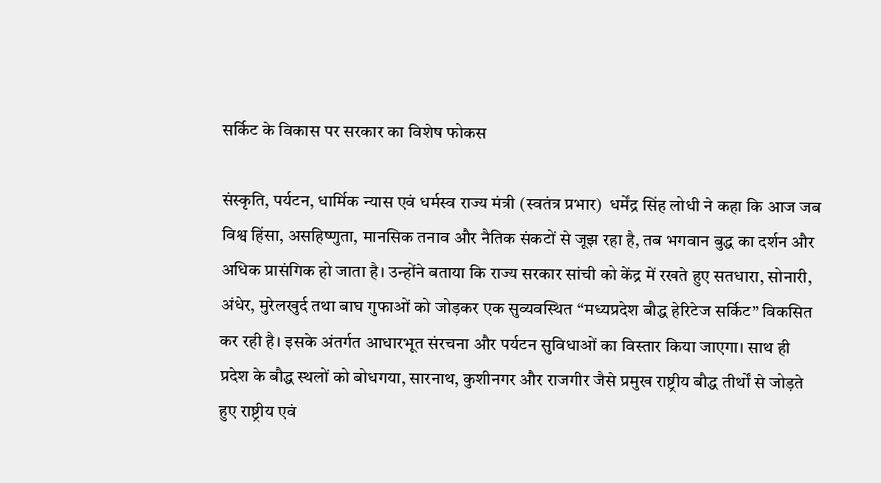सर्किट के विकास पर सरकार का विशेष फोकस

संस्कृति, पर्यटन, धार्मिक न्यास एवं धर्मस्व राज्य मंत्री (स्वतंत्र प्रभार)  धर्मेंद्र सिंह लोधी ने कहा कि आज जब विश्व हिंसा, असहिष्णुता, मानसिक तनाव और नैतिक संकटों से जूझ रहा है, तब भगवान बुद्ध का दर्शन और अधिक प्रासंगिक हो जाता है। उन्होंने बताया कि राज्य सरकार सांची को केंद्र में रखते हुए सतधारा, सोनारी, अंधेर, मुरेलखुर्द तथा बाघ गुफाओं को जोड़कर एक सुव्यवस्थित “मध्यप्रदेश बौद्ध हेरिटेज सर्किट” विकसित कर रही है। इसके अंतर्गत आधारभूत संरचना और पर्यटन सुविधाओं का विस्तार किया जाएगा। साथ ही प्रदेश के बौद्ध स्थलों को बोधगया, सारनाथ, कुशीनगर और राजगीर जैसे प्रमुख राष्ट्रीय बौद्ध तीर्थों से जोड़ते हुए राष्ट्रीय एवं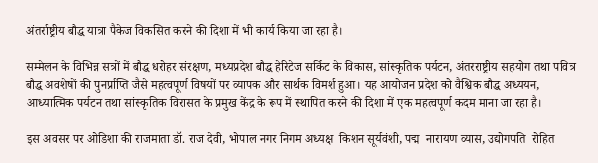अंतर्राष्ट्रीय बौद्ध यात्रा पैकेज विकसित करने की दिशा में भी कार्य किया जा रहा है।

सम्मेलन के विभिन्न सत्रों में बौद्ध धरोहर संरक्षण, मध्यप्रदेश बौद्ध हेरिटेज सर्किट के विकास, सांस्कृतिक पर्यटन, अंतरराष्ट्रीय सहयोग तथा पवित्र बौद्ध अवशेषों की पुनर्प्राप्ति जैसे महत्वपूर्ण विषयों पर व्यापक और सार्थक विमर्श हुआ। यह आयोजन प्रदेश को वैश्विक बौद्ध अध्ययन, आध्यात्मिक पर्यटन तथा सांस्कृतिक विरासत के प्रमुख केंद्र के रूप में स्थापित करने की दिशा में एक महत्वपूर्ण कदम माना जा रहा है।

इस अवसर पर ओडिशा की राजमाता डॉ. राज देवी, भोपाल नगर निगम अध्यक्ष  किशन सूर्यवंशी, पद्म  नारायण व्यास, उद्योगपति  रोहित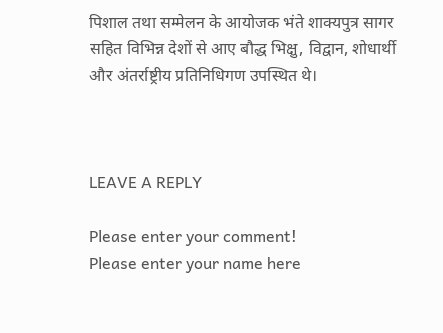पिशाल तथा सम्मेलन के आयोजक भंते शाक्यपुत्र सागर सहित विभिन्न देशों से आए बौद्ध भिक्षु, विद्वान, शोधार्थी और अंतर्राष्ट्रीय प्रतिनिधिगण उपस्थित थे।



LEAVE A REPLY

Please enter your comment!
Please enter your name here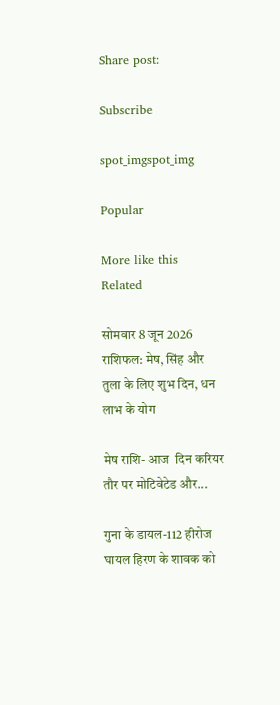Share post:

Subscribe

spot_imgspot_img

Popular

More like this
Related

सोमवार 8 जून 2026 राशिफल: मेष, सिंह और तुला के लिए शुभ दिन, धन लाभ के योग

मेष राशि- आज  दिन करियर तौर पर मोटिवेटेड और...

गुना के डायल-112 हीरोज घायल हिरण के शावक को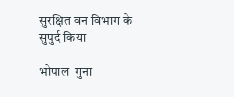सुरक्षित वन विभाग के सुपुर्द किया

भोपाल  गुना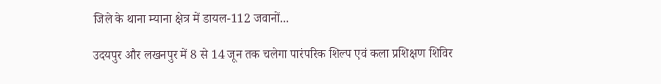जिले के थाना म्याना क्षेत्र में डायल-112 जवानों...

उदयपुर और लखनपुर में 8 से 14 जून तक चलेगा पारंपरिक शिल्प एवं कला प्रशिक्षण शिविर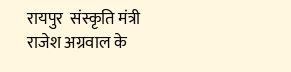रायपुर  संस्कृति मंत्री  राजेश अग्रवाल के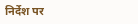निर्देश पर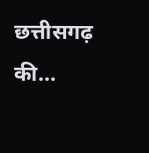छत्तीसगढ़ की...